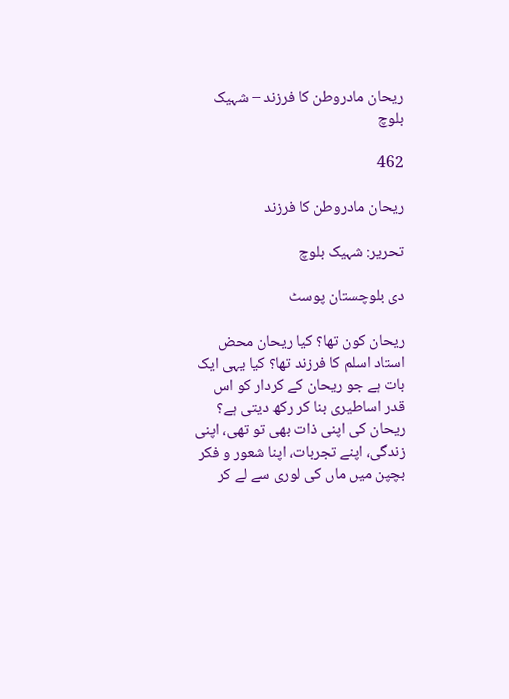ریحان مادروطن کا فرزند – شہیک بلوچ

462

ریحان مادروطن کا فرزند

تحریر: شہیک بلوچ

دی بلوچستان پوسٹ

ریحان کون تھا؟ کیا ریحان محض استاد اسلم کا فرزند تھا؟ کیا یہی ایک بات ہے جو ریحان کے کردار کو اس قدر اساطیری بنا کر رکھ دیتی ہے؟ ریحان کی اپنی ذات بھی تو تھی، اپنی زندگی، اپنے تجربات، اپنا شعور و فکر بچپن میں ماں کی لوری سے لے کر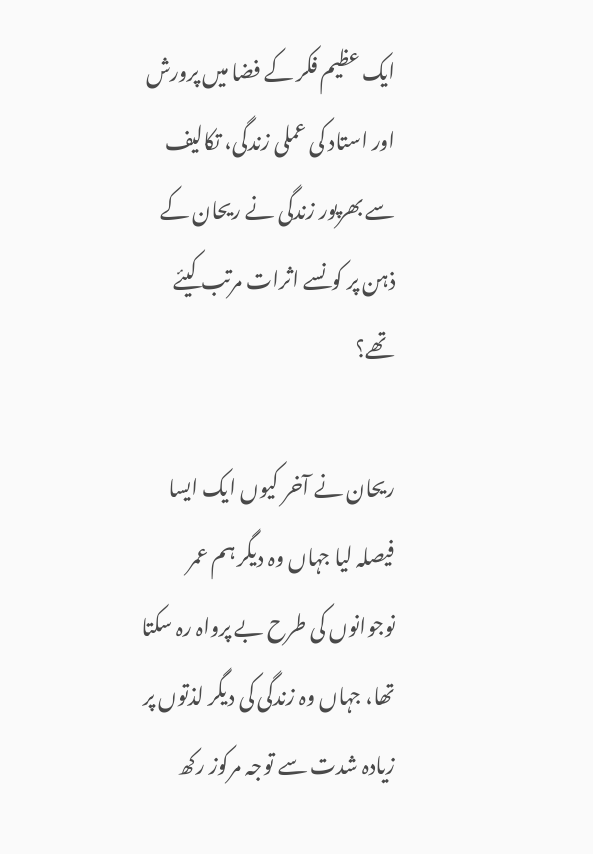ایک عظیم فکر کے فضا میں پرورش اور استاد کی عملی زندگی، تکالیف سے بھرپور زندگی نے ریحان کے ذہن پر کونسے اثرات مرتب کیئے تھے؟

ریحان نے آخر کیوں ایک ایسا فیصلہ لیا جہاں وہ دیگر ہم عمر نوجوانوں کی طرح بے پرواہ رہ سکتا تھا، جہاں وہ زندگی کی دیگر لذتوں پر زیادہ شدت سے توجہ مرکوز رکھ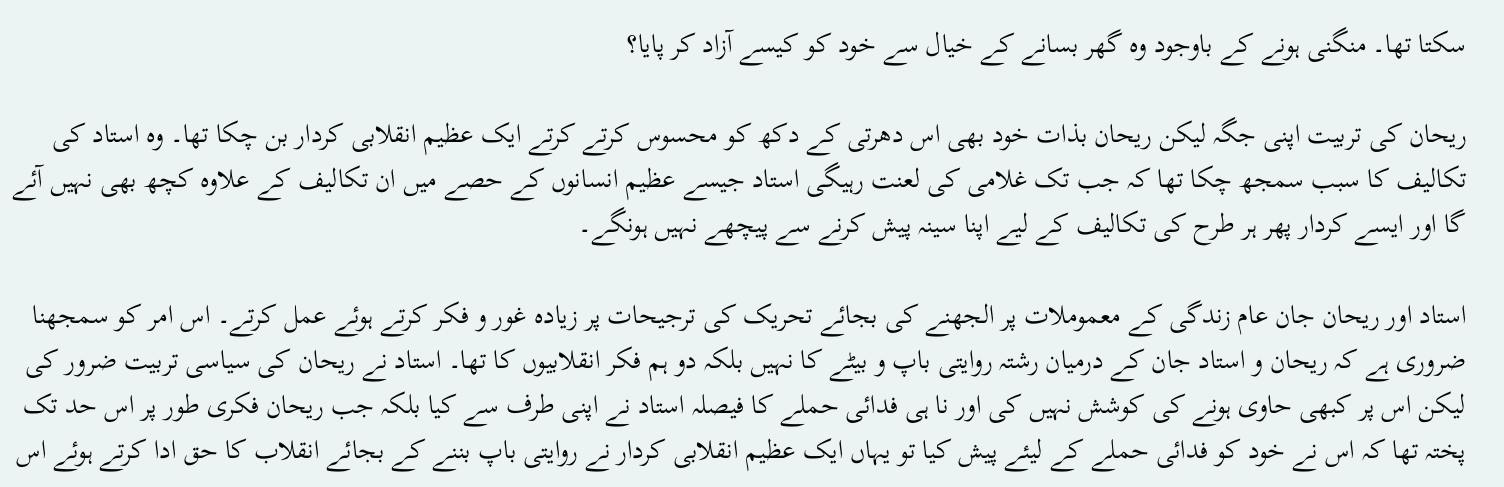سکتا تھا۔ منگنی ہونے کے باوجود وہ گھر بسانے کے خیال سے خود کو کیسے آزاد کر پایا؟

ریحان کی تربیت اپنی جگہ لیکن ریحان بذات خود بھی اس دھرتی کے دکھ کو محسوس کرتے کرتے ایک عظیم انقلابی کردار بن چکا تھا۔ وہ استاد کی تکالیف کا سبب سمجھ چکا تھا کہ جب تک غلامی کی لعنت رہیگی استاد جیسے عظیم انسانوں کے حصے میں ان تکالیف کے علاوہ کچھ بھی نہیں آئے گا اور ایسے کردار پھر ہر طرح کی تکالیف کے لیے اپنا سینہ پیش کرنے سے پیچھے نہیں ہونگے۔

استاد اور ریحان جان عام زندگی کے معموملات پر الجھنے کی بجائے تحریک کی ترجیحات پر زیادہ غور و فکر کرتے ہوئے عمل کرتے۔ اس امر کو سمجھنا ضروری ہے کہ ریحان و استاد جان کے درمیان رشتہ روایتی باپ و بیٹے کا نہیں بلکہ دو ہم فکر انقلابیوں کا تھا۔ استاد نے ریحان کی سیاسی تربیت ضرور کی لیکن اس پر کبھی حاوی ہونے کی کوشش نہیں کی اور نا ہی فدائی حملے کا فیصلہ استاد نے اپنی طرف سے کیا بلکہ جب ریحان فکری طور پر اس حد تک پختہ تھا کہ اس نے خود کو فدائی حملے کے لیئے پیش کیا تو یہاں ایک عظیم انقلابی کردار نے روایتی باپ بننے کے بجائے انقلاب کا حق ادا کرتے ہوئے اس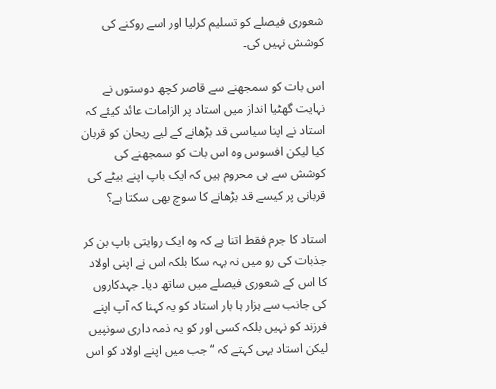شعوری فیصلے کو تسلیم کرلیا اور اسے روکنے کی کوشش نہیں کی۔

اس بات کو سمجھنے سے قاصر کچھ دوستوں نے نہایت گھٹیا انداز میں استاد پر الزامات عائد کیئے کہ استاد نے اپنا سیاسی قد بڑھانے کے لیے ریحان کو قربان کیا لیکن افسوس وہ اس بات کو سمجھنے کی کوشش سے ہی محروم ہیں کہ ایک باپ اپنے بیٹے کی قربانی پر کیسے قد بڑھانے کا سوچ بھی سکتا ہے؟

استاد کا جرم فقط اتنا ہے کہ وہ ایک روایتی باپ بن کر جذبات کی رو میں نہ بہہ سکا بلکہ اس نے اپنی اولاد کا اس کے شعوری فیصلے میں ساتھ دیا۔ جہدکاروں کی جانب سے ہزار ہا بار استاد کو یہ کہنا کہ آپ اپنے فرزند کو نہیں بلکہ کسی اور کو یہ ذمہ داری سونپیں لیکن استاد یہی کہتے کہ “جب میں اپنے اولاد کو اس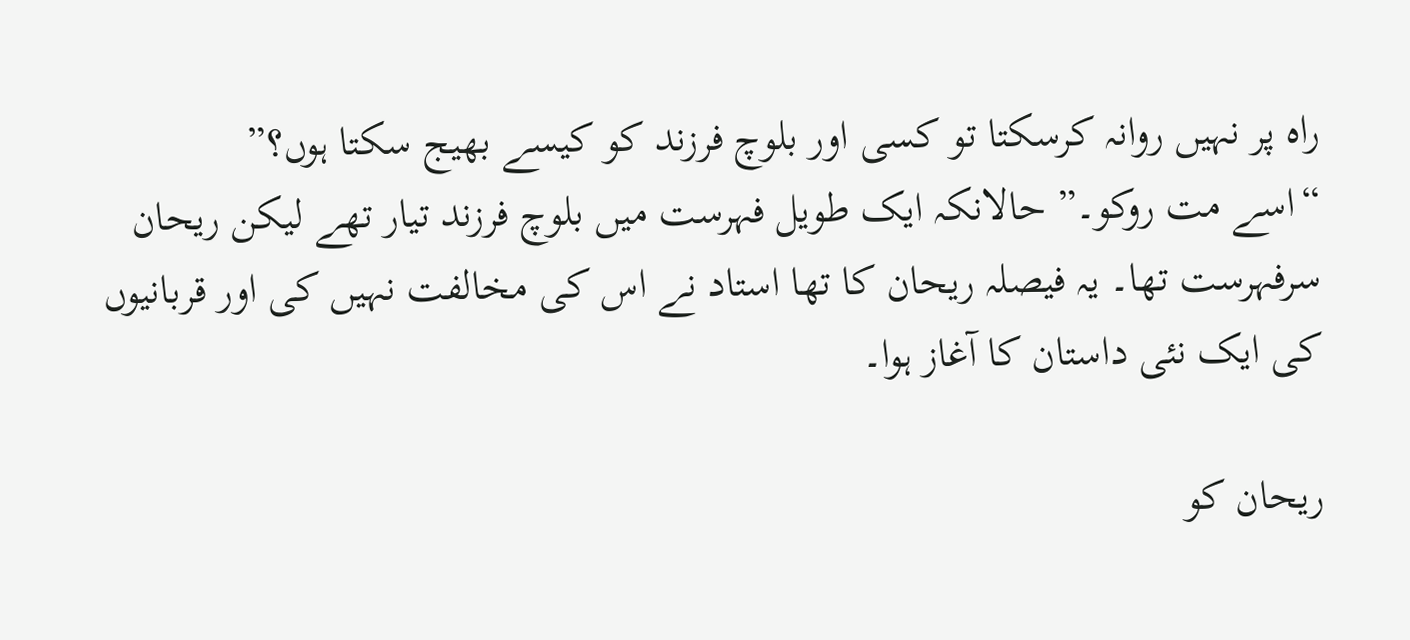راہ پر نہیں روانہ کرسکتا تو کسی اور بلوچ فرزند کو کیسے بھیج سکتا ہوں؟”
“اسے مت روکو۔” حالانکہ ایک طویل فہرست میں بلوچ فرزند تیار تھے لیکن ریحان سرفہرست تھا۔ یہ فیصلہ ریحان کا تھا استاد نے اس کی مخالفت نہیں کی اور قربانیوں کی ایک نئی داستان کا آغاز ہوا۔

ریحان کو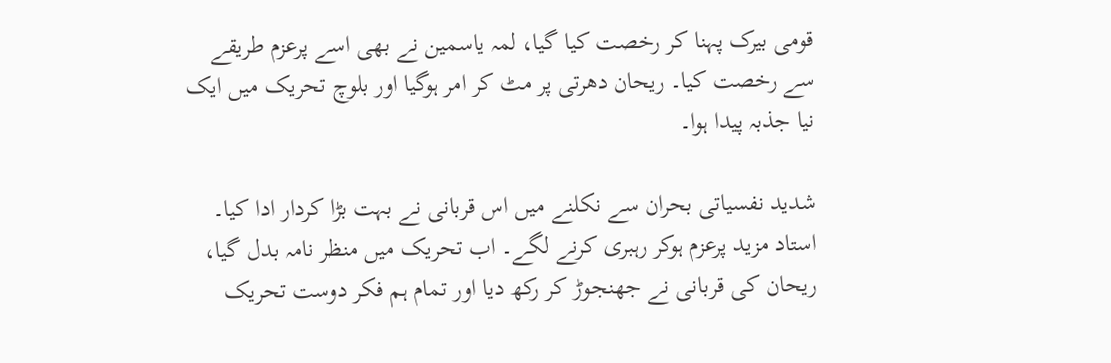قومی بیرک پہنا کر رخصت کیا گیا، لمہ یاسمین نے بھی اسے پرعزم طریقے سے رخصت کیا۔ ریحان دھرتی پر مٹ کر امر ہوگیا اور بلوچ تحریک میں ایک نیا جذبہ پیدا ہوا۔

شدید نفسیاتی بحران سے نکلنے میں اس قربانی نے بہت بڑا کردار ادا کیا۔ استاد مزید پرعزم ہوکر رہبری کرنے لگے۔ اب تحریک میں منظر نامہ بدل گیا، ریحان کی قربانی نے جھنجوڑ کر رکھ دیا اور تمام ہم فکر دوست تحریک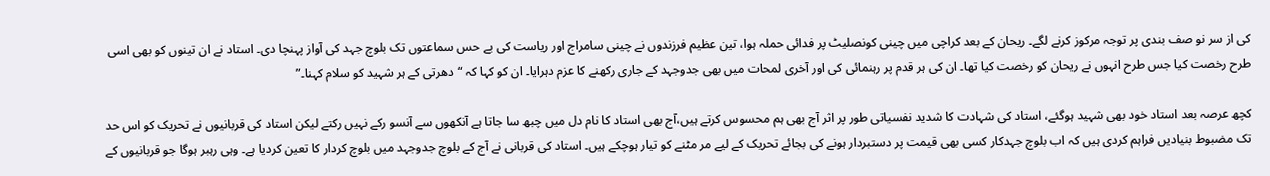کی از سر نو صف بندی پر توجہ مرکوز کرنے لگے۔ ریحان کے بعد کراچی میں چینی کونصلیٹ پر فدائی حملہ ہوا، تین عظیم فرزندوں نے چینی سامراج اور ریاست کی بے حس سماعتوں تک بلوچ جہد کی آواز پہنچا دی۔ استاد نے ان تینوں کو بھی اسی طرح رخصت کیا جس طرح انہوں نے ریحان کو رخصت کیا تھا۔ ان کی ہر قدم پر رہنمائی کی اور آخری لمحات میں بھی جدوجہد کے جاری رکھنے کا عزم دہرایا۔ ان کو کہا کہ “دھرتی کے ہر شہید کو سلام کہنا۔”

کچھ عرصہ بعد استاد خود بھی شہید ہوگئے، استاد کی شہادت کا شدید نفسیاتی طور پر اثر آج بھی ہم محسوس کرتے ہیں،آج بھی استاد کا نام دل میں چبھ سا جاتا ہے آنکھوں سے آنسو رکے نہیں رکتے لیکن استاد کی قربانیوں نے تحریک کو اس حد تک مضبوط بنیادیں فراہم کردی ہیں کہ اب بلوچ جہدکار کسی بھی قیمت پر دستبردار ہونے کی بجائے تحریک کے لیے مر مٹنے کو تیار ہوچکے ہیں۔ استاد کی قربانی نے آج کے بلوچ جدوجہد میں بلوچ کردار کا تعین کردیا ہے۔ وہی رہبر ہوگا جو قربانیوں کے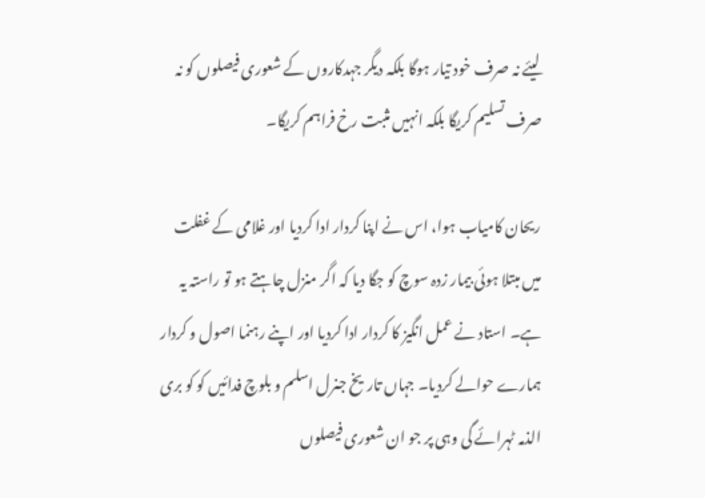لیئے نہ صرف خود تیار ہوگا بلکہ دیگر جہدکاروں کے شعوری فیصلوں کو نہ صرف تسلیم کریگا بلکہ انہیں مثبت رخ فراہم کریگا۔

ریحان کامیاب ہوا، اس نے اپنا کردار ادا کردیا اور غلامی کے غفلت میں مبتلا ہوئی بیمار زدہ سوچ کو جگا دیا کہ اگر منزل چاہتے ہو تو راستہ یہ ہے۔ استاد نے عمل انگیز کا کردار ادا کردیا اور اپنے رہنما اصول و کردار ہمارے حوالے کردیا۔ جہاں تاریخ جنرل اسلم و بلوچ فدائیں کو کو بری الذمہ ٹہرائے گی وہی پر جو ان شعوری فیصلوں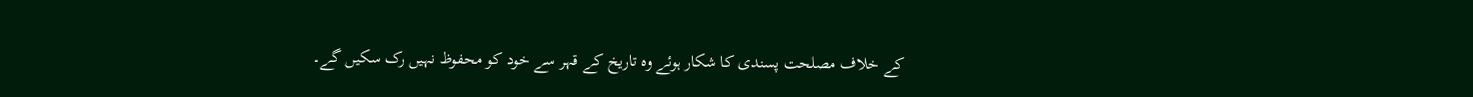کے خلاف مصلحت پسندی کا شکار ہوئے وہ تاریخ کے قہر سے خود کو محفوظ نہیں رک سکیں گے۔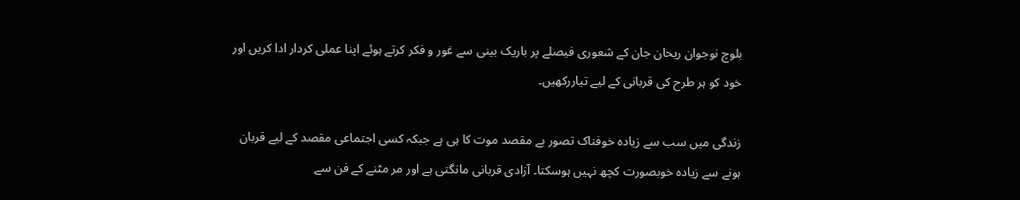بلوچ نوجوان ریحان جان کے شعوری فیصلے پر باریک بینی سے غور و فکر کرتے ہوئے اپنا عملی کردار ادا کریں اور خود کو ہر طرح کی قربانی کے لیے تیاررکھیں۔

زندگی میں سب سے زیادہ خوفناک تصور بے مقصد موت کا ہی ہے جبکہ کسی اجتماعی مقصد کے لیے قربان ہونے سے زیادہ خوبصورت کچھ نہیں ہوسکتا۔ آزادی قربانی مانگتی ہے اور مر مٹنے کے فن سے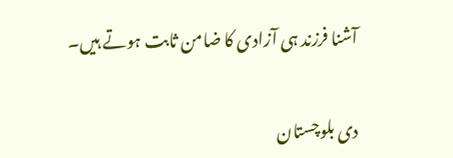آشنا فرزند ہی آزادی کا ضامن ثابت ہوتے ہیں۔


دی بلوچستان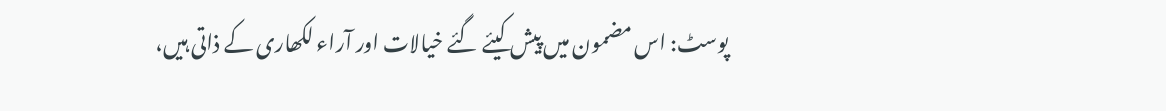پوسٹ: اس مضمون میں پیش کیئے گئے خیالات اور آراء لکھاری کے ذاتی ہیں،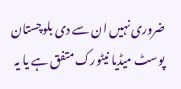ضروری نہیں ان سے دی بلوچستان پوسٹ میڈیا نیٹورک متفق ہے یا یہ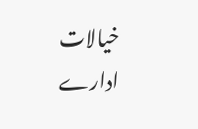خیالات ادارے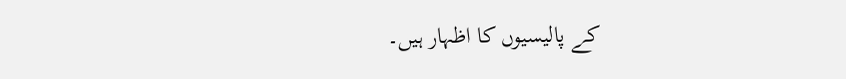کے پالیسیوں کا اظہار ہیں۔